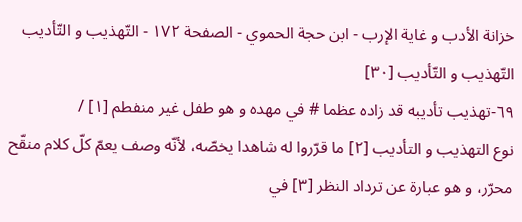خزانة الأدب و غاية الإرب - ابن حجة الحموي - الصفحة ١٧٢ - التّهذيب و التّأديب
التّهذيب و التّأديب [٣٠]
٦٩-تهذيب تأديبه قد زاده عظما # في مهده و هو طفل غير منفطم [١] /
نوع التهذيب و التأديب [٢] ما قرّروا له شاهدا يخصّه، لأنّه وصف يعمّ كلّ كلام منقّح محرّر، و هو عبارة عن ترداد النظر [٣] في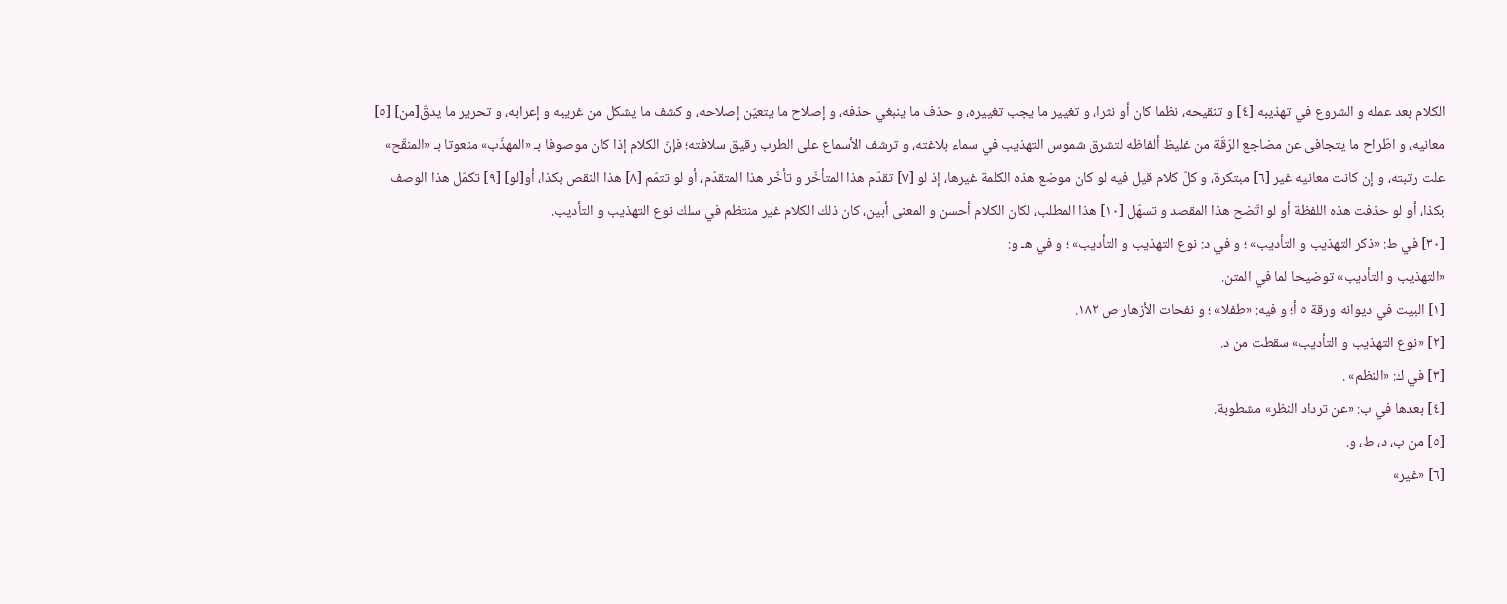الكلام بعد عمله و الشروع في تهذيبه [٤] و تنقيحه، نظما كان أو نثرا، و تغيير ما يجب تغييره، و حذف ما ينبغي حذفه، و إصلاح ما يتعيّن إصلاحه، و كشف ما يشكل من غريبه و إعرابه، و تحرير ما يدقّ[من] [٥] معانيه، و اطّراح ما يتجافى عن مضاجع الرّقّة من غليظ ألفاظه لتشرق شموس التهذيب في سماء بلاغته، و ترشف الأسماع على الطرب رقيق سلافته؛ فإنّ الكلام إذا كان موصوفا بـ «المهذّب» منعوتا بـ «المنقّح» علت رتبته، و إن كانت معانيه غير [٦] مبتكرة، و كلّ كلام قيل فيه لو كان موضع هذه الكلمة غيرها، إذ لو [٧] تقدّم هذا المتأخّر و تأخّر هذا المتقدّم، أو لو تتمّم [٨] هذا النقص بكذا، أو[لو] [٩] تكمّل هذا الوصف بكذا، أو لو حذفت هذه اللفظة أو لو اتّضح هذا المقصد و تسهّل [١٠] هذا المطلب، لكان الكلام أحسن و المعنى أبين، كان ذلك الكلام غير منتظم في سلك نوع التهذيب و التأديب.
[٣٠] في ط: «ذكر التهذيب و التأديب» ؛ و في د: نوع التهذيب و التأديب» ؛ و في هـ و:
«التهذيب و التأديب» توضيحا لما في المتن.
[١] البيت في ديوانه ورقة ٥ أ؛ و فيه: «طفلا» ؛ و نفحات الأزهار ص ١٨٢.
[٢] «نوع التهذيب و التأديب» سقطت من د.
[٣] في ك: «النظم» .
[٤] بعدها في ب: «عن ترداد النظر» مشطوبة.
[٥] من ب، د، ط، و.
[٦] «غير»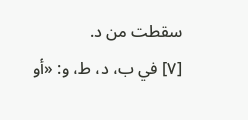سقطت من د.
[٧] في ب، د، ط، و: «أو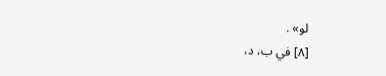لو» .
[٨] في ب، د،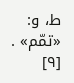ط، و: «تمّم» .
[٩]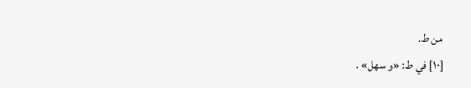من ط.
[١٠] في ط: «و سهل» .